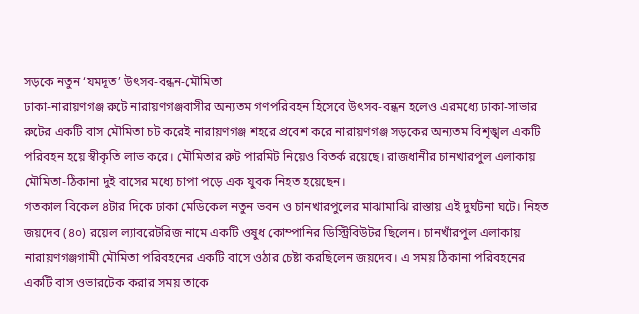সড়কে নতুন ‘যমদূত’ উৎসব-বন্ধন-মৌমিতা
ঢাকা-নারায়ণগঞ্জ রুটে নারায়ণগঞ্জবাসীর অন্যতম গণপরিবহন হিসেবে উৎসব-বন্ধন হলেও এরমধ্যে ঢাকা-সাভার রুটের একটি বাস মৌমিতা চট করেই নারায়ণগঞ্জ শহরে প্রবেশ করে নারায়ণগঞ্জ সড়কের অন্যতম বিশৃঙ্খল একটি পরিবহন হয়ে স্বীকৃতি লাভ করে। মৌমিতার রুট পারমিট নিয়েও বিতর্ক রয়েছে। রাজধানীর চানখারপুল এলাকায় মৌমিতা-ঠিকানা দুই বাসের মধ্যে চাপা পড়ে এক যুবক নিহত হয়েছেন।
গতকাল বিকেল ৪টার দিকে ঢাকা মেডিকেল নতুন ভবন ও চানখারপুলের মাঝামাঝি রাস্তায় এই দুর্ঘটনা ঘটে। নিহত জয়দেব (৪০) রয়েল ল্যাবরেটরিজ নামে একটি ওষুধ কোম্পানির ডিস্ট্রিবিউটর ছিলেন। চানখাঁরপুল এলাকায় নারায়ণগঞ্জগামী মৌমিতা পরিবহনের একটি বাসে ওঠার চেষ্টা করছিলেন জয়দেব। এ সময় ঠিকানা পরিবহনের একটি বাস ওভারটেক করার সময় তাকে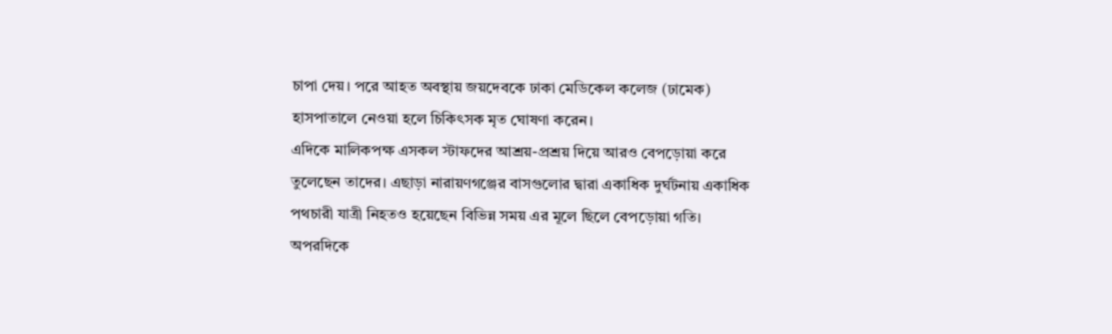চাপা দেয়। পরে আহত অবস্থায় জয়দেবকে ঢাকা মেডিকেল কলেজ (ঢামেক) হাসপাতালে নেওয়া হলে চিকিৎসক মৃত ঘোষণা করেন।
এদিকে মালিকপক্ষ এসকল স্টাফদের আশ্রয়-প্রশ্রয় দিয়ে আরও বেপড়োয়া করে তুলেছেন তাদের। এছাড়া নারায়ণগঞ্জের বাসগুলোর দ্বারা একাধিক দুর্ঘটনায় একাধিক পথচারী যাত্রী নিহতও হয়েছেন বিভিন্ন সময় এর মূলে ছিলে বেপড়োয়া গতি। অপরদিকে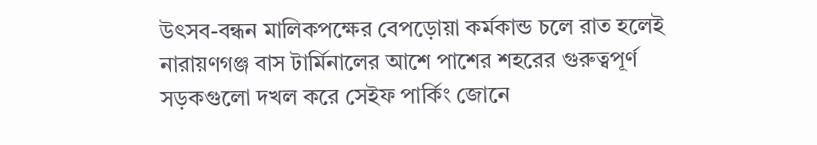উৎসব-বন্ধন মালিকপক্ষের বেপড়োয়া কর্মকান্ড চলে রাত হলেই নারায়ণগঞ্জ বাস টার্মিনালের আশে পাশের শহরের গুরুত্বপূর্ণ সড়কগুলো দখল করে সেইফ পার্কিং জোনে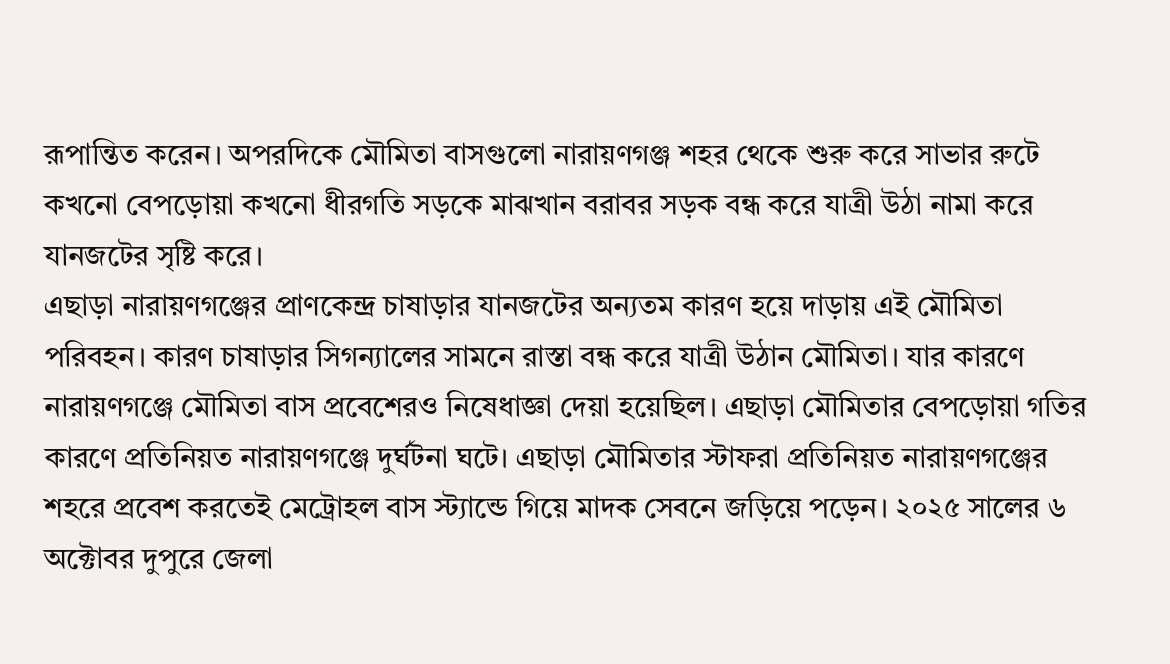রূপান্তিত করেন। অপরদিকে মৌমিতা বাসগুলো নারায়ণগঞ্জ শহর থেকে শুরু করে সাভার রুটে কখনো বেপড়োয়া কখনো ধীরগতি সড়কে মাঝখান বরাবর সড়ক বন্ধ করে যাত্রী উঠা নামা করে যানজটের সৃষ্টি করে।
এছাড়া নারায়ণগঞ্জের প্রাণকেন্দ্র চাষাড়ার যানজটের অন্যতম কারণ হয়ে দাড়ায় এই মৌমিতা পরিবহন। কারণ চাষাড়ার সিগন্যালের সামনে রাস্তা বন্ধ করে যাত্রী উঠান মৌমিতা। যার কারণে নারায়ণগঞ্জে মৌমিতা বাস প্রবেশেরও নিষেধাজ্ঞা দেয়া হয়েছিল। এছাড়া মৌমিতার বেপড়োয়া গতির কারণে প্রতিনিয়ত নারায়ণগঞ্জে দুর্ঘটনা ঘটে। এছাড়া মৌমিতার স্টাফরা প্রতিনিয়ত নারায়ণগঞ্জের শহরে প্রবেশ করতেই মেট্রোহল বাস স্ট্যান্ডে গিয়ে মাদক সেবনে জড়িয়ে পড়েন। ২০২৫ সালের ৬ অক্টোবর দুপুরে জেলা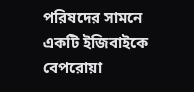পরিষদের সামনে একটি ইজিবাইকে বেপরোয়া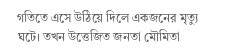গতিতে এসে উঠিয়ে দিলে একজনের মৃত্যু ঘটে। তখন উত্তেজিত জনতা মৌমিতা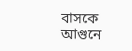বাসকে আগুনে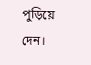পুড়িয়ে দেন।